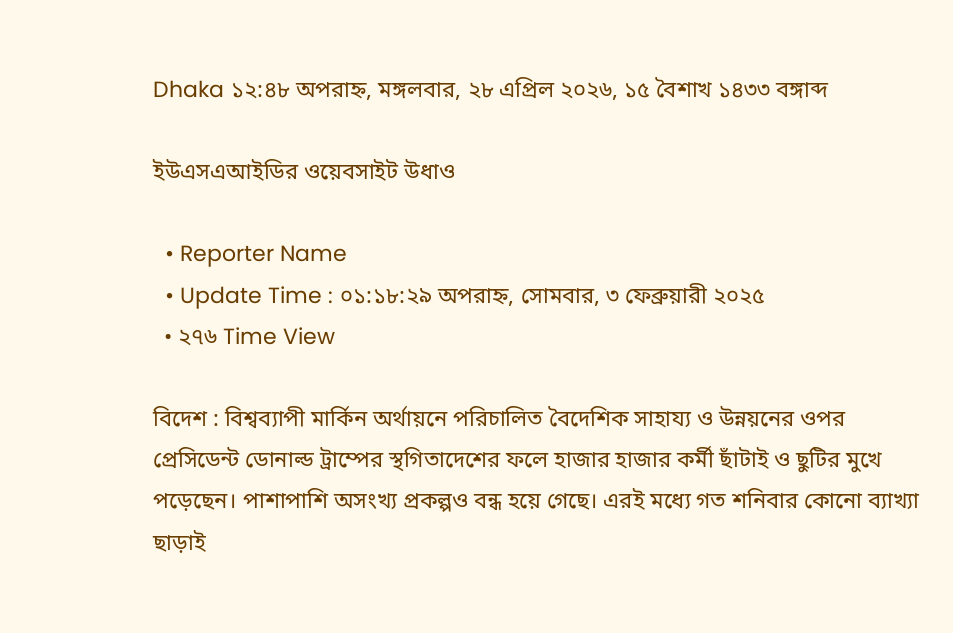Dhaka ১২:৪৮ অপরাহ্ন, মঙ্গলবার, ২৮ এপ্রিল ২০২৬, ১৫ বৈশাখ ১৪৩৩ বঙ্গাব্দ

ইউএসএআইডির ওয়েবসাইট উধাও

  • Reporter Name
  • Update Time : ০১:১৮:২৯ অপরাহ্ন, সোমবার, ৩ ফেব্রুয়ারী ২০২৫
  • ২৭৬ Time View

বিদেশ : বিশ্বব্যাপী মার্কিন অর্থায়নে পরিচালিত বৈদেশিক সাহায্য ও উন্নয়নের ওপর প্রেসিডেন্ট ডোনাল্ড ট্রাম্পের স্থগিতাদেশের ফলে হাজার হাজার কর্মী ছাঁটাই ও ছুটির মুখে পড়েছেন। পাশাপাশি অসংখ্য প্রকল্পও বন্ধ হয়ে গেছে। এরই মধ্যে গত শনিবার কোনো ব্যাখ্যা ছাড়াই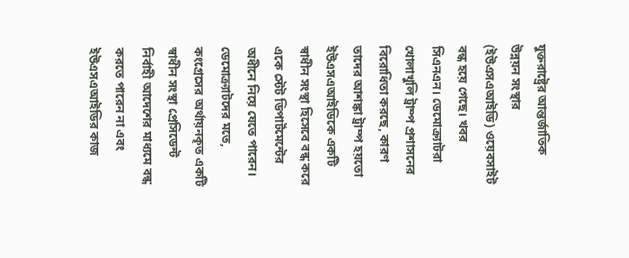যুক্তরাষ্ট্রের আন্তর্জাতিক উন্নয়ন সংস্থার (ইউএসএআইডি) ওয়েবসাইট বন্ধ হয়ে গেছে। খবর সিএনএন। ডেমোক্র্যাটরা খোলাখুলি ট্রাম্প প্রশাসনের বিরোধিতা করছে, কারণ তাদের আশঙ্কা ট্রাম্প হয়তো ইউএসএআইডিকে একটি স্বাধীন সংস্থা হিসেবে বন্ধ করে একে স্টেট ডিপার্টমেন্টের অধীনে নিয়ে যেতে পারেন। ডেমোক্র্যাটদের মতে, কংগ্রেসের অর্থায়নকৃত একটি স্বাধীন সংস্থা প্রেসিডেন্ট নির্বাহী আদেশের মাধ্যমে বন্ধ করতে পারেন না এবং ইউএসএআইডির কাজ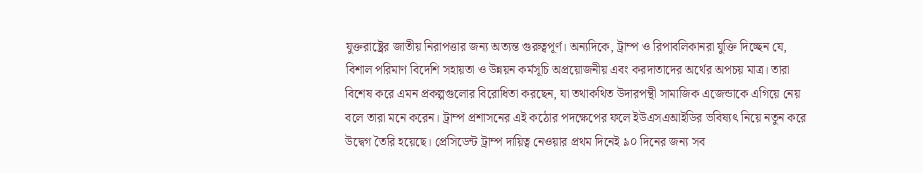যুক্তরাষ্ট্রের জাতীয় নিরাপত্তার জন্য অত্যন্ত গুরুত্বপূর্ণ। অন্যদিকে, ট্রাম্প ও রিপাবলিকানরা যুক্তি দিচ্ছেন যে, বিশাল পরিমাণ বিদেশি সহায়তা ও উন্নয়ন কর্মসূচি অপ্রয়োজনীয় এবং করদাতাদের অর্থের অপচয় মাত্র। তারা বিশেষ করে এমন প্রকল্পগুলোর বিরোধিতা করছেন, যা তথাকথিত উদারপন্থী সামাজিক এজেন্ডাকে এগিয়ে নেয় বলে তারা মনে করেন। ট্রাম্প প্রশাসনের এই কঠোর পদক্ষেপের ফলে ইউএসএআইডির ভবিষ্যৎ নিয়ে নতুন করে উদ্বেগ তৈরি হয়েছে। প্রেসিডেন্ট ট্রাম্প দায়িত্ব নেওয়ার প্রথম দিনেই ৯০ দিনের জন্য সব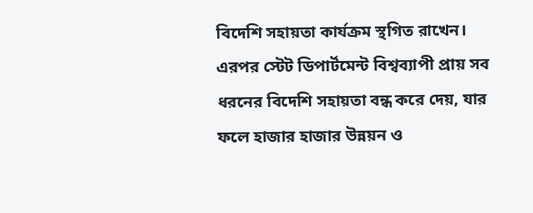বিদেশি সহায়তা কার্যক্রম স্থগিত রাখেন। এরপর স্টেট ডিপার্টমেন্ট বিশ্বব্যাপী প্রায় সব ধরনের বিদেশি সহায়তা বন্ধ করে দেয়, যার ফলে হাজার হাজার উন্নয়ন ও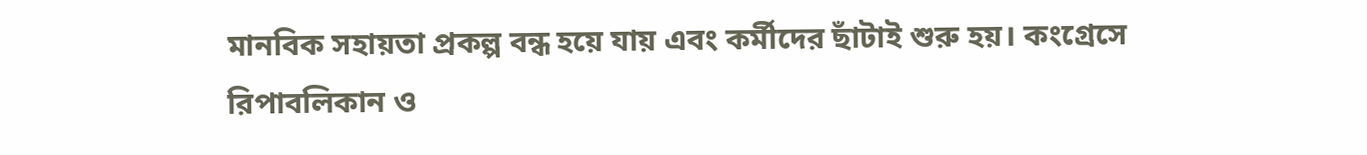মানবিক সহায়তা প্রকল্প বন্ধ হয়ে যায় এবং কর্মীদের ছাঁটাই শুরু হয়। কংগ্রেসে রিপাবলিকান ও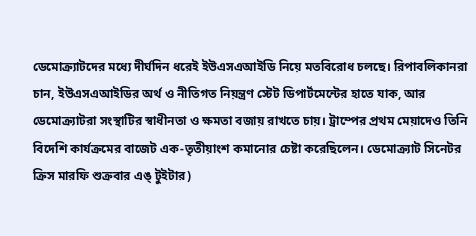ডেমোক্র্যাটদের মধ্যে দীর্ঘদিন ধরেই ইউএসএআইডি নিয়ে মতবিরোধ চলছে। রিপাবলিকানরা চান, ইউএসএআইডির অর্থ ও নীতিগত নিয়ন্ত্রণ স্টেট ডিপার্টমেন্টের হাতে যাক, আর ডেমোক্র্যাটরা সংস্থাটির স্বাধীনতা ও ক্ষমতা বজায় রাখতে চায়। ট্রাম্পের প্রথম মেয়াদেও তিনি বিদেশি কার্যক্রমের বাজেট এক-তৃতীয়াংশ কমানোর চেষ্টা করেছিলেন। ডেমোক্র্যাট সিনেটর ক্রিস মারফি শুক্রবার এঙ্ টুইটার)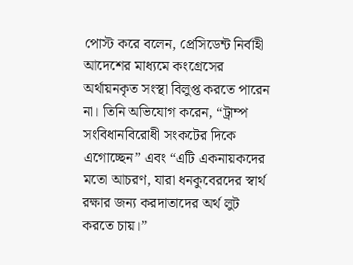পোস্ট করে বলেন, প্রেসিডেন্ট নির্বাহী আদেশের মাধ্যমে কংগ্রেসের অর্থায়নকৃত সংস্থা বিলুপ্ত করতে পারেন না। তিনি অভিযোগ করেন, “ট্রাম্প সংবিধানবিরোধী সংকটের দিকে এগোচ্ছেন” এবং “এটি একনায়কদের মতো আচরণ, যারা ধনকুবেরদের স্বার্থ রক্ষার জন্য করদাতাদের অর্থ লুট করতে চায়।”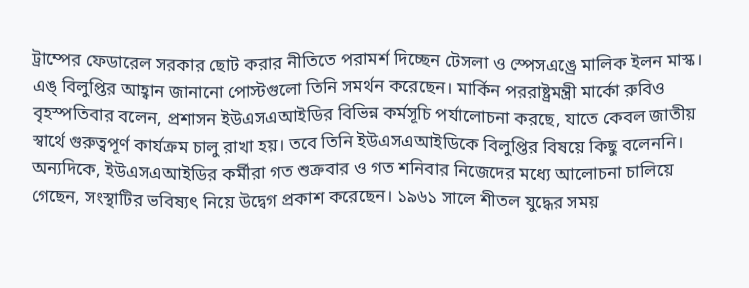ট্রাম্পের ফেডারেল সরকার ছোট করার নীতিতে পরামর্শ দিচ্ছেন টেসলা ও স্পেসএঙ্রে মালিক ইলন মাস্ক। এঙ্ বিলুপ্তির আহ্বান জানানো পোস্টগুলো তিনি সমর্থন করেছেন। মার্কিন পররাষ্ট্রমন্ত্রী মার্কো রুবিও বৃহস্পতিবার বলেন, প্রশাসন ইউএসএআইডির বিভিন্ন কর্মসূচি পর্যালোচনা করছে, যাতে কেবল জাতীয় স্বার্থে গুরুত্বপূর্ণ কার্যক্রম চালু রাখা হয়। তবে তিনি ইউএসএআইডিকে বিলুপ্তির বিষয়ে কিছু বলেননি। অন্যদিকে, ইউএসএআইডির কর্মীরা গত শুক্রবার ও গত শনিবার নিজেদের মধ্যে আলোচনা চালিয়ে গেছেন, সংস্থাটির ভবিষ্যৎ নিয়ে উদ্বেগ প্রকাশ করেছেন। ১৯৬১ সালে শীতল যুদ্ধের সময়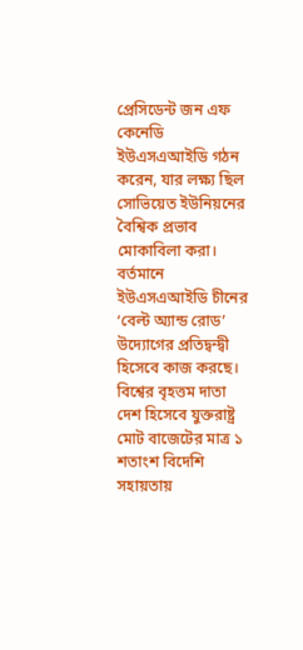প্রেসিডেন্ট জন এফ কেনেডি ইউএসএআইডি গঠন করেন, যার লক্ষ্য ছিল সোভিয়েত ইউনিয়নের বৈশ্বিক প্রভাব মোকাবিলা করা। বর্তমানে ইউএসএআইডি চীনের ‘বেল্ট অ্যান্ড রোড’ উদ্যোগের প্রতিদ্বন্দ্বী হিসেবে কাজ করছে। বিশ্বের বৃহত্তম দাতা দেশ হিসেবে যুক্তরাষ্ট্র মোট বাজেটের মাত্র ১ শতাংশ বিদেশি সহায়তায়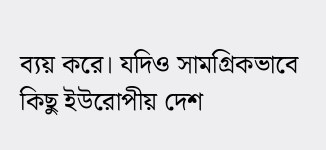ব্যয় করে। যদিও সামগ্রিকভাবে কিছু ইউরোপীয় দেশ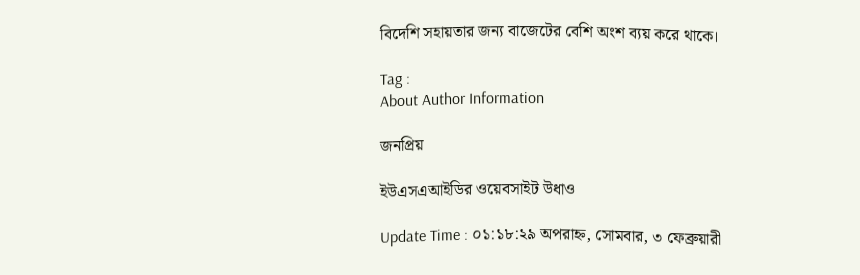বিদেশি সহায়তার জন্য বাজেটের বেশি অংশ ব্যয় করে থাকে।

Tag :
About Author Information

জনপ্রিয়

ইউএসএআইডির ওয়েবসাইট উধাও

Update Time : ০১:১৮:২৯ অপরাহ্ন, সোমবার, ৩ ফেব্রুয়ারী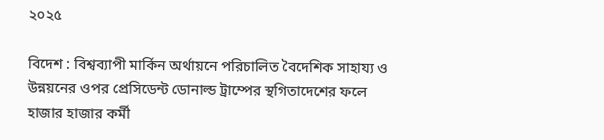২০২৫

বিদেশ : বিশ্বব্যাপী মার্কিন অর্থায়নে পরিচালিত বৈদেশিক সাহায্য ও উন্নয়নের ওপর প্রেসিডেন্ট ডোনাল্ড ট্রাম্পের স্থগিতাদেশের ফলে হাজার হাজার কর্মী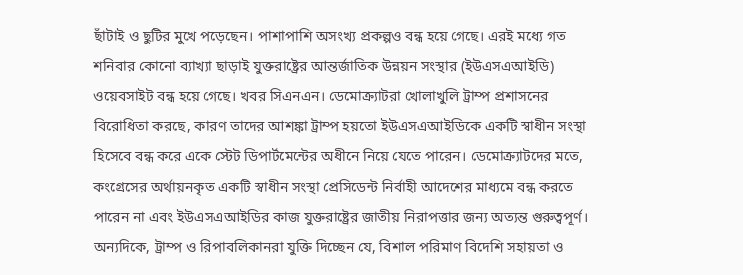ছাঁটাই ও ছুটির মুখে পড়েছেন। পাশাপাশি অসংখ্য প্রকল্পও বন্ধ হয়ে গেছে। এরই মধ্যে গত শনিবার কোনো ব্যাখ্যা ছাড়াই যুক্তরাষ্ট্রের আন্তর্জাতিক উন্নয়ন সংস্থার (ইউএসএআইডি) ওয়েবসাইট বন্ধ হয়ে গেছে। খবর সিএনএন। ডেমোক্র্যাটরা খোলাখুলি ট্রাম্প প্রশাসনের বিরোধিতা করছে, কারণ তাদের আশঙ্কা ট্রাম্প হয়তো ইউএসএআইডিকে একটি স্বাধীন সংস্থা হিসেবে বন্ধ করে একে স্টেট ডিপার্টমেন্টের অধীনে নিয়ে যেতে পারেন। ডেমোক্র্যাটদের মতে, কংগ্রেসের অর্থায়নকৃত একটি স্বাধীন সংস্থা প্রেসিডেন্ট নির্বাহী আদেশের মাধ্যমে বন্ধ করতে পারেন না এবং ইউএসএআইডির কাজ যুক্তরাষ্ট্রের জাতীয় নিরাপত্তার জন্য অত্যন্ত গুরুত্বপূর্ণ। অন্যদিকে, ট্রাম্প ও রিপাবলিকানরা যুক্তি দিচ্ছেন যে, বিশাল পরিমাণ বিদেশি সহায়তা ও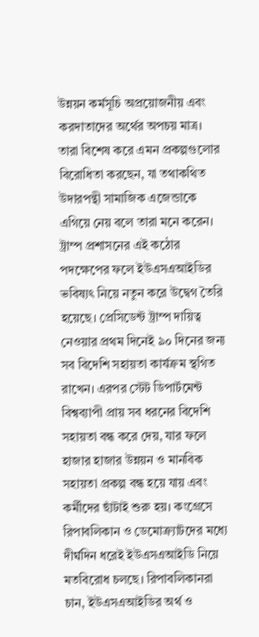উন্নয়ন কর্মসূচি অপ্রয়োজনীয় এবং করদাতাদের অর্থের অপচয় মাত্র। তারা বিশেষ করে এমন প্রকল্পগুলোর বিরোধিতা করছেন, যা তথাকথিত উদারপন্থী সামাজিক এজেন্ডাকে এগিয়ে নেয় বলে তারা মনে করেন। ট্রাম্প প্রশাসনের এই কঠোর পদক্ষেপের ফলে ইউএসএআইডির ভবিষ্যৎ নিয়ে নতুন করে উদ্বেগ তৈরি হয়েছে। প্রেসিডেন্ট ট্রাম্প দায়িত্ব নেওয়ার প্রথম দিনেই ৯০ দিনের জন্য সব বিদেশি সহায়তা কার্যক্রম স্থগিত রাখেন। এরপর স্টেট ডিপার্টমেন্ট বিশ্বব্যাপী প্রায় সব ধরনের বিদেশি সহায়তা বন্ধ করে দেয়, যার ফলে হাজার হাজার উন্নয়ন ও মানবিক সহায়তা প্রকল্প বন্ধ হয়ে যায় এবং কর্মীদের ছাঁটাই শুরু হয়। কংগ্রেসে রিপাবলিকান ও ডেমোক্র্যাটদের মধ্যে দীর্ঘদিন ধরেই ইউএসএআইডি নিয়ে মতবিরোধ চলছে। রিপাবলিকানরা চান, ইউএসএআইডির অর্থ ও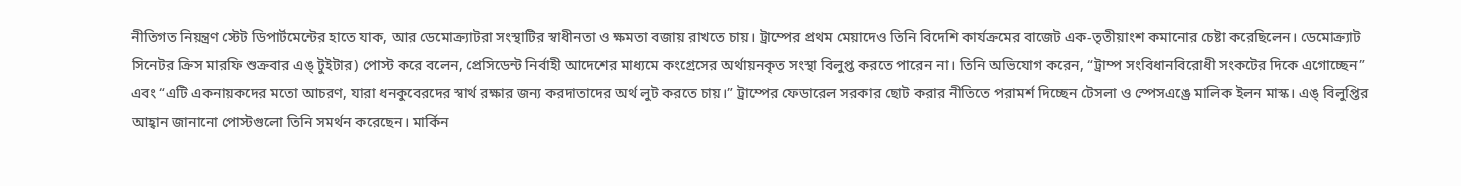নীতিগত নিয়ন্ত্রণ স্টেট ডিপার্টমেন্টের হাতে যাক, আর ডেমোক্র্যাটরা সংস্থাটির স্বাধীনতা ও ক্ষমতা বজায় রাখতে চায়। ট্রাম্পের প্রথম মেয়াদেও তিনি বিদেশি কার্যক্রমের বাজেট এক-তৃতীয়াংশ কমানোর চেষ্টা করেছিলেন। ডেমোক্র্যাট সিনেটর ক্রিস মারফি শুক্রবার এঙ্ টুইটার) পোস্ট করে বলেন, প্রেসিডেন্ট নির্বাহী আদেশের মাধ্যমে কংগ্রেসের অর্থায়নকৃত সংস্থা বিলুপ্ত করতে পারেন না। তিনি অভিযোগ করেন, “ট্রাম্প সংবিধানবিরোধী সংকটের দিকে এগোচ্ছেন” এবং “এটি একনায়কদের মতো আচরণ, যারা ধনকুবেরদের স্বার্থ রক্ষার জন্য করদাতাদের অর্থ লুট করতে চায়।” ট্রাম্পের ফেডারেল সরকার ছোট করার নীতিতে পরামর্শ দিচ্ছেন টেসলা ও স্পেসএঙ্রে মালিক ইলন মাস্ক। এঙ্ বিলুপ্তির আহ্বান জানানো পোস্টগুলো তিনি সমর্থন করেছেন। মার্কিন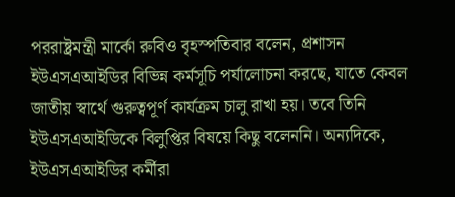পররাষ্ট্রমন্ত্রী মার্কো রুবিও বৃহস্পতিবার বলেন, প্রশাসন ইউএসএআইডির বিভিন্ন কর্মসূচি পর্যালোচনা করছে, যাতে কেবল জাতীয় স্বার্থে গুরুত্বপূর্ণ কার্যক্রম চালু রাখা হয়। তবে তিনি ইউএসএআইডিকে বিলুপ্তির বিষয়ে কিছু বলেননি। অন্যদিকে, ইউএসএআইডির কর্মীরা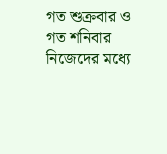গত শুক্রবার ও গত শনিবার নিজেদের মধ্যে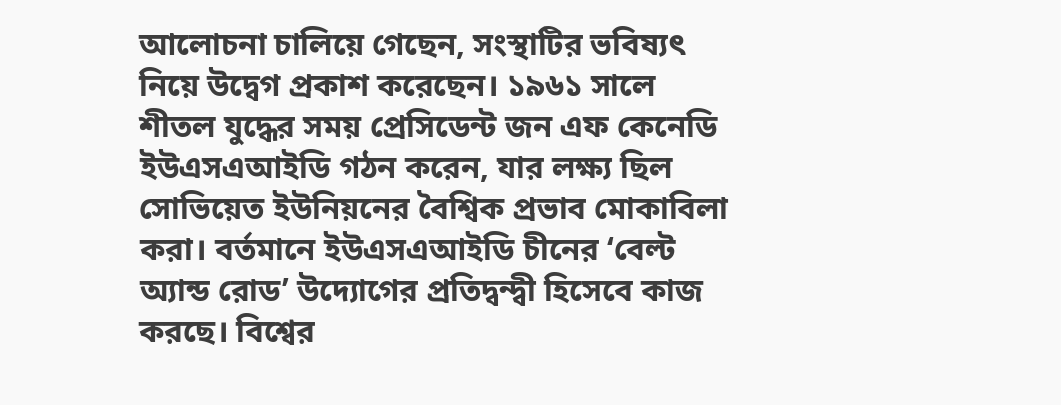আলোচনা চালিয়ে গেছেন, সংস্থাটির ভবিষ্যৎ নিয়ে উদ্বেগ প্রকাশ করেছেন। ১৯৬১ সালে শীতল যুদ্ধের সময় প্রেসিডেন্ট জন এফ কেনেডি ইউএসএআইডি গঠন করেন, যার লক্ষ্য ছিল সোভিয়েত ইউনিয়নের বৈশ্বিক প্রভাব মোকাবিলা করা। বর্তমানে ইউএসএআইডি চীনের ‘বেল্ট অ্যান্ড রোড’ উদ্যোগের প্রতিদ্বন্দ্বী হিসেবে কাজ করছে। বিশ্বের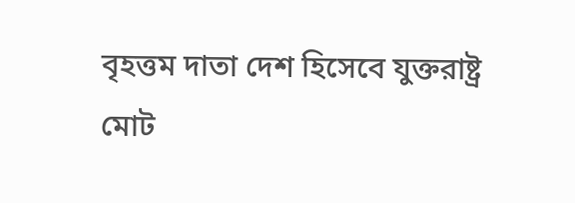বৃহত্তম দাতা দেশ হিসেবে যুক্তরাষ্ট্র মোট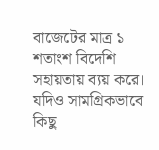বাজেটের মাত্র ১ শতাংশ বিদেশি সহায়তায় ব্যয় করে। যদিও সামগ্রিকভাবে কিছু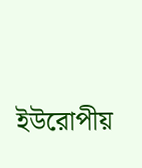ইউরোপীয়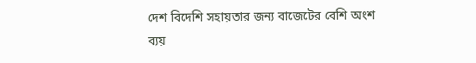দেশ বিদেশি সহায়তার জন্য বাজেটের বেশি অংশ ব্যয়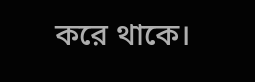করে থাকে।